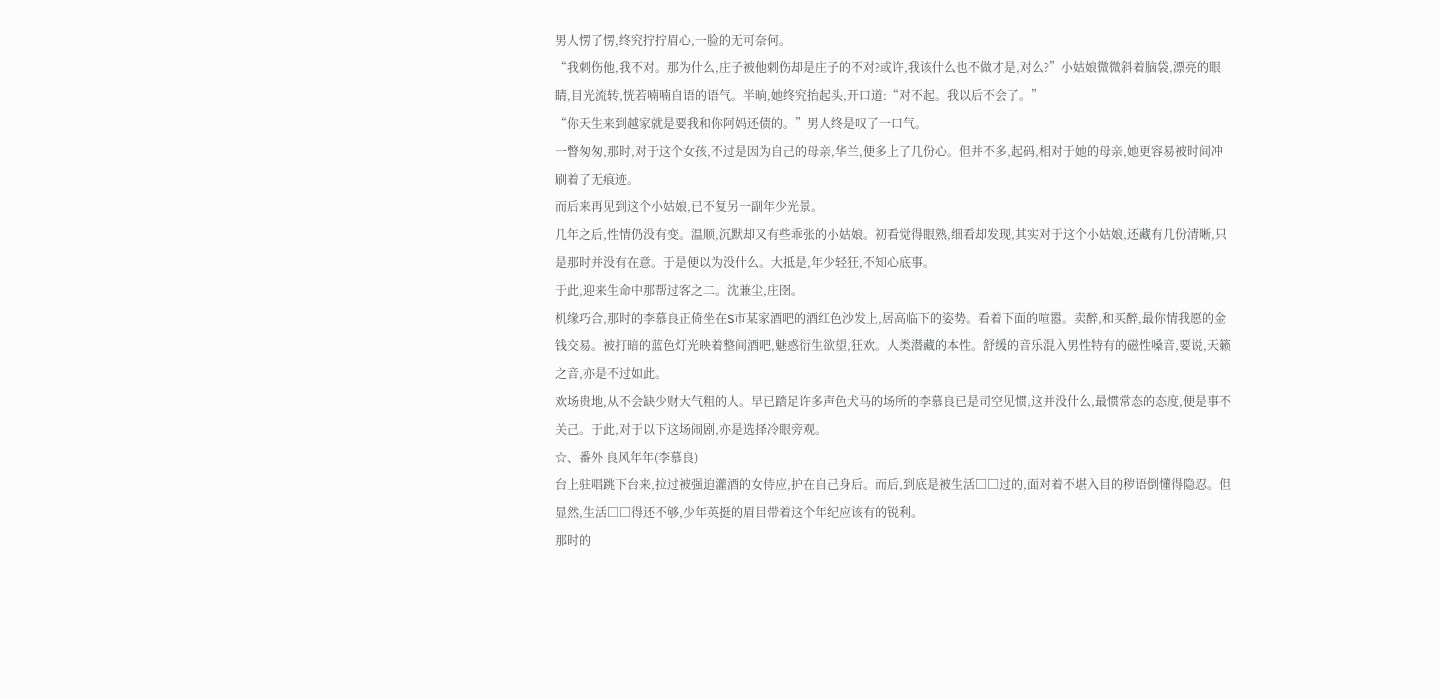男人愣了愣,终究拧拧眉心,一脸的无可奈何。
“我刺伤他,我不对。那为什么,庄子被他刺伤却是庄子的不对?或许,我该什么也不做才是,对么?”小姑娘微微斜着脑袋,漂亮的眼睛,目光流转,恍若喃喃自语的语气。半晌,她终究抬起头,开口道:“对不起。我以后不会了。”
“你天生来到越家就是要我和你阿妈还债的。”男人终是叹了一口气。
一瞥匆匆,那时,对于这个女孩,不过是因为自己的母亲,华兰,便多上了几份心。但并不多,起码,相对于她的母亲,她更容易被时间冲刷着了无痕迹。
而后来再见到这个小姑娘,已不复另一副年少光景。
几年之后,性情仍没有变。温顺,沉默却又有些乖张的小姑娘。初看觉得眼熟,细看却发现,其实对于这个小姑娘,还藏有几份清晰,只是那时并没有在意。于是便以为没什么。大抵是,年少轻狂,不知心底事。
于此,迎来生命中那帮过客之二。沈兼尘,庄囹。
机缘巧合,那时的李慕良正倚坐在S市某家酒吧的酒红色沙发上,居高临下的姿势。看着下面的喧嚣。卖醉,和买醉,最你情我愿的金钱交易。被打暗的蓝色灯光映着整间酒吧,魅惑衍生欲望,狂欢。人类潜藏的本性。舒缓的音乐混入男性特有的磁性嗓音,要说,天籁之音,亦是不过如此。
欢场贵地,从不会缺少财大气粗的人。早已踏足许多声色犬马的场所的李慕良已是司空见惯,这并没什么,最惯常态的态度,便是事不关己。于此,对于以下这场闹剧,亦是选择冷眼旁观。
☆、番外 良风年年(李慕良)
台上驻唱跳下台来,拉过被强迫灌酒的女侍应,护在自己身后。而后,到底是被生活□□过的,面对着不堪入目的秽语倒懂得隐忍。但显然,生活□□得还不够,少年英挺的眉目带着这个年纪应该有的锐利。
那时的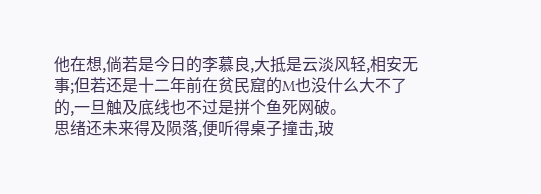他在想,倘若是今日的李慕良,大抵是云淡风轻,相安无事;但若还是十二年前在贫民窟的M也没什么大不了的,一旦触及底线也不过是拼个鱼死网破。
思绪还未来得及陨落,便听得桌子撞击,玻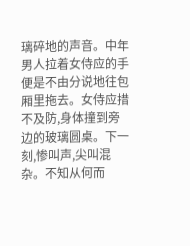璃碎地的声音。中年男人拉着女侍应的手便是不由分说地往包厢里拖去。女侍应措不及防,身体撞到旁边的玻璃圆桌。下一刻,惨叫声,尖叫混杂。不知从何而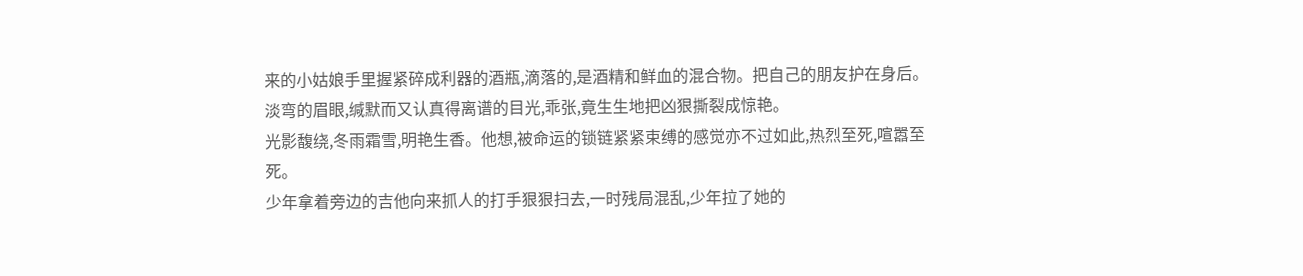来的小姑娘手里握紧碎成利器的酒瓶,滴落的,是酒精和鲜血的混合物。把自己的朋友护在身后。
淡弯的眉眼,缄默而又认真得离谱的目光,乖张,竟生生地把凶狠撕裂成惊艳。
光影馥绕,冬雨霜雪,明艳生香。他想,被命运的锁链紧紧束缚的感觉亦不过如此,热烈至死,喧嚣至死。
少年拿着旁边的吉他向来抓人的打手狠狠扫去,一时残局混乱,少年拉了她的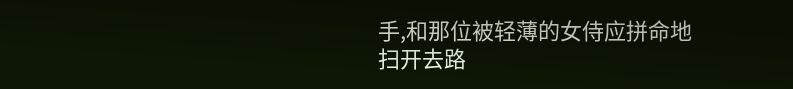手,和那位被轻薄的女侍应拼命地扫开去路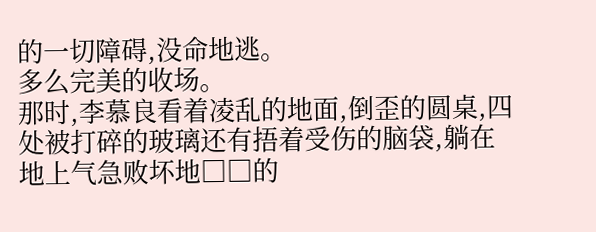的一切障碍,没命地逃。
多么完美的收场。
那时,李慕良看着凌乱的地面,倒歪的圆桌,四处被打碎的玻璃还有捂着受伤的脑袋,躺在地上气急败坏地□□的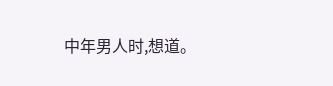中年男人时,想道。